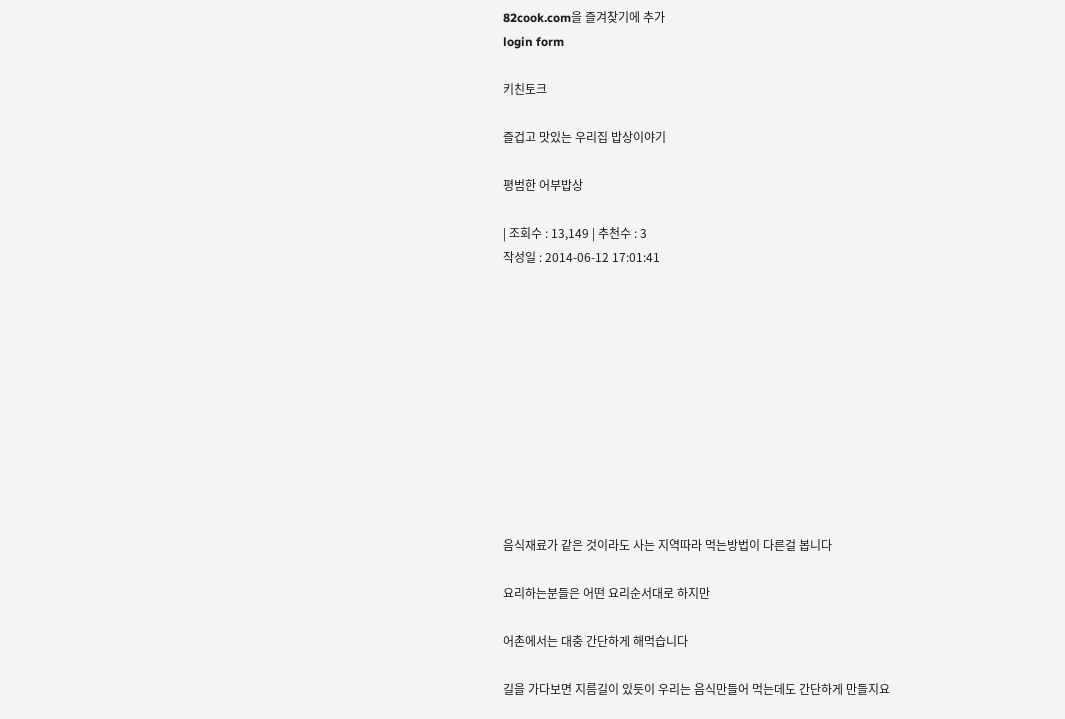82cook.com을 즐겨찾기에 추가
login form

키친토크

즐겁고 맛있는 우리집 밥상이야기

평범한 어부밥상

| 조회수 : 13,149 | 추천수 : 3
작성일 : 2014-06-12 17:01:41











음식재료가 같은 것이라도 사는 지역따라 먹는방법이 다른걸 봅니다

요리하는분들은 어떤 요리순서대로 하지만

어촌에서는 대충 간단하게 해먹습니다

길을 가다보면 지름길이 있듯이 우리는 음식만들어 먹는데도 간단하게 만들지요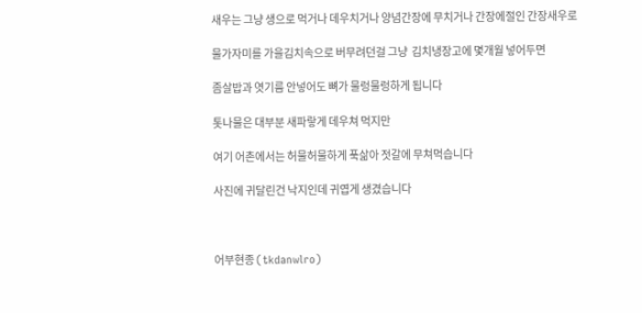새우는 그냥 생으로 먹거나 데우치거나 양념간장에 무치거나 간장에절인 간장새우로

물가자미를 가을김치속으로 버무려던걸 그냥  김치냉장고에 몇개월 넣어두면

좀살밥과 엿기름 안넣어도 뼈가 물렁물렁하게 됩니다

톳나물은 대부분 새파랗게 데우쳐 먹지만

여기 어촌에서는 허물허물하게 푹삶아 젓갈에 무쳐먹습니다

사진에 귀달린건 낙지인데 귀엽게 생겼습니다



어부현종 (tkdanwlro)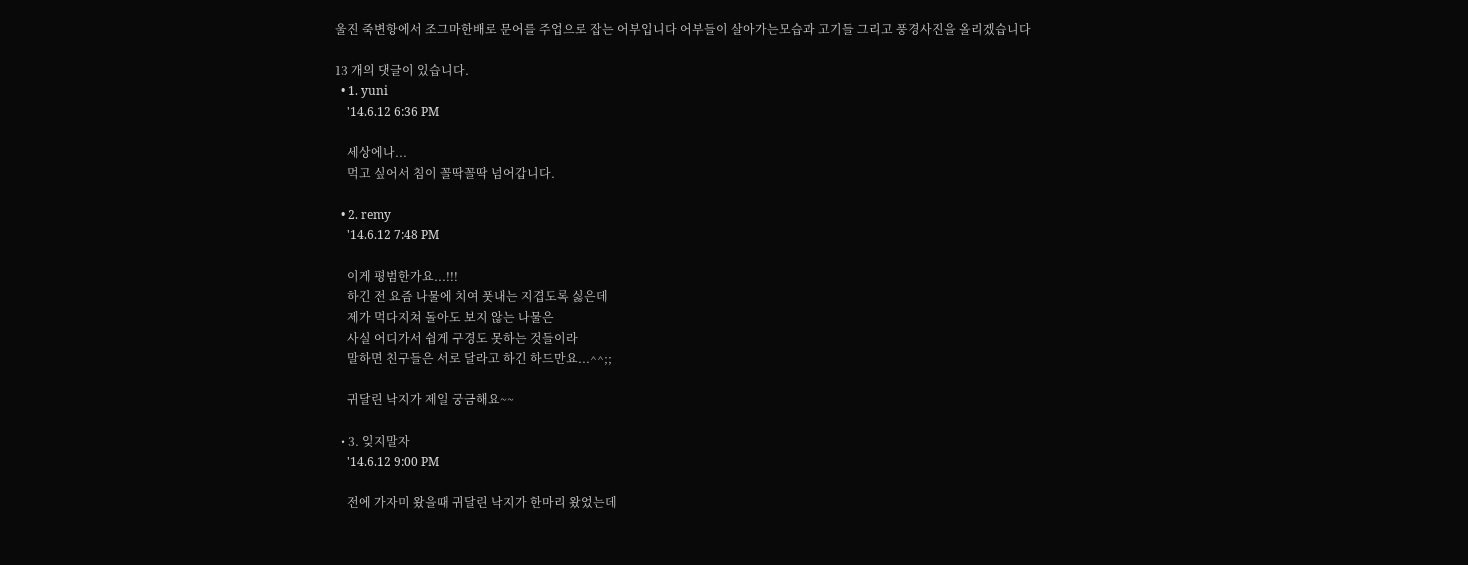울진 죽변항에서 조그마한배로 문어를 주업으로 잡는 어부입니다 어부들이 살아가는모습과 고기들 그리고 풍경사진을 올리겠습니다

13 개의 댓글이 있습니다.
  • 1. yuni
    '14.6.12 6:36 PM

    세상에나...
    먹고 싶어서 침이 꼴딱꼴딱 넘어갑니다.

  • 2. remy
    '14.6.12 7:48 PM

    이게 평범한가요...!!!
    하긴 전 요즘 나물에 치여 풋내는 지겹도록 싫은데
    제가 먹다지쳐 돌아도 보지 않는 나물은
    사실 어디가서 쉽게 구경도 못하는 것들이라
    말하면 친구들은 서로 달라고 하긴 하드만요...^^;;

    귀달린 낙지가 제일 궁금해요~~

  • 3. 잊지말자
    '14.6.12 9:00 PM

    전에 가자미 왔을때 귀달린 낙지가 한마리 왔었는데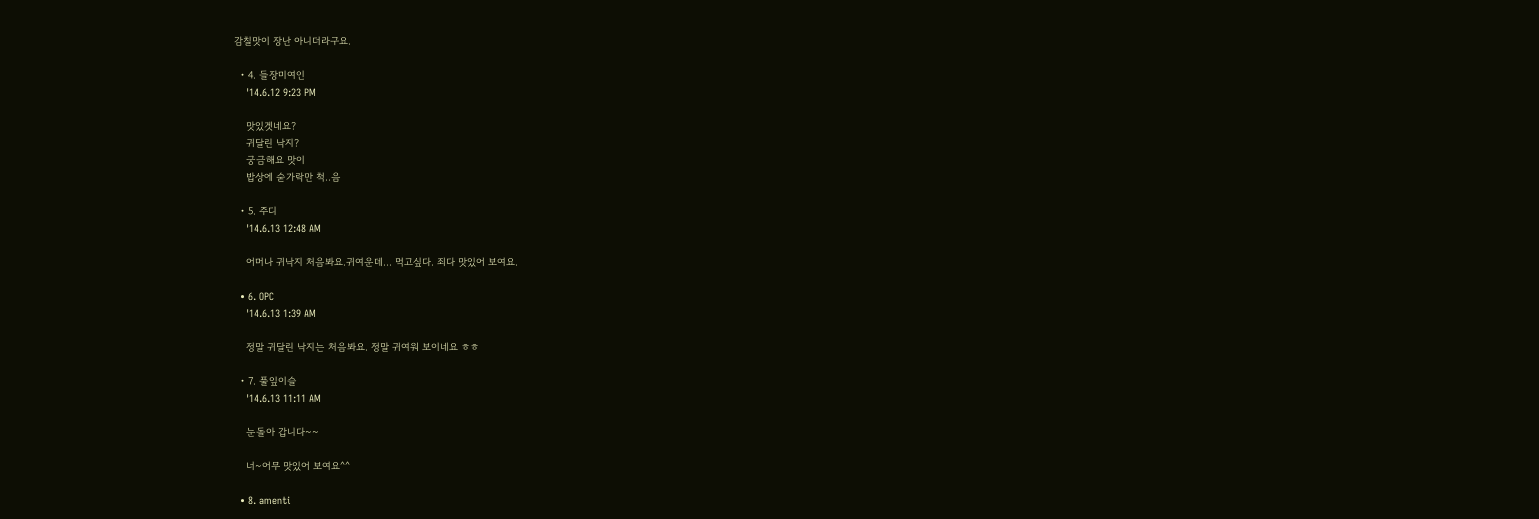감칠맛이 장난 아니더라구요.

  • 4. 들장미여인
    '14.6.12 9:23 PM

    맛있겟네요?
    귀달린 낙지?
    궁금해요 맛이
    밥상에 숟가락만 척..음

  • 5. 주디
    '14.6.13 12:48 AM

    어머나 귀낙지 처음봐요.귀여운데... 먹고싶다. 죄다 맛있어 보여요.

  • 6. OPC
    '14.6.13 1:39 AM

    정말 귀달린 낙지는 처음봐요. 정말 귀여워 보이네요 ㅎㅎ

  • 7. 풀잎이슬
    '14.6.13 11:11 AM

    눈돌아 갑니다~~

    너~어무 맛있어 보여요^^

  • 8. amenti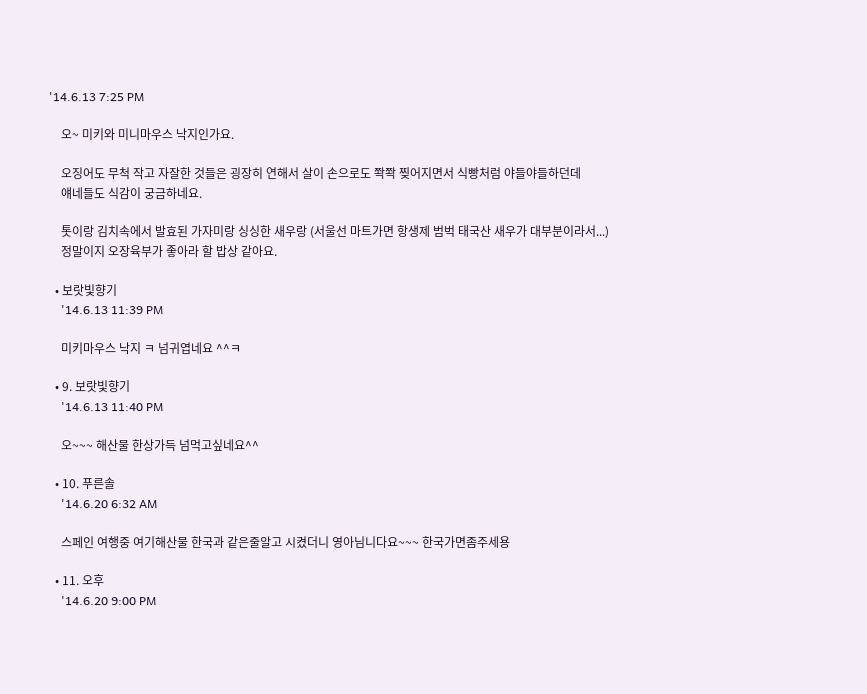'14.6.13 7:25 PM

    오~ 미키와 미니마우스 낙지인가요.

    오징어도 무척 작고 자잘한 것들은 굉장히 연해서 살이 손으로도 쫙쫙 찢어지면서 식빵처럼 야들야들하던데
    얘네들도 식감이 궁금하네요.

    톳이랑 김치속에서 발효된 가자미랑 싱싱한 새우랑 (서울선 마트가면 항생제 범벅 태국산 새우가 대부분이라서...)
    정말이지 오장육부가 좋아라 할 밥상 같아요.

  • 보랏빛향기
    '14.6.13 11:39 PM

    미키마우스 낙지 ㅋ 넘귀엽네요 ^^ㅋ

  • 9. 보랏빛향기
    '14.6.13 11:40 PM

    오~~~ 해산물 한상가득 넘먹고싶네요^^

  • 10. 푸른솔
    '14.6.20 6:32 AM

    스페인 여행중 여기해산물 한국과 같은줄알고 시켰더니 영아님니다요~~~ 한국가면좀주세용

  • 11. 오후
    '14.6.20 9:00 PM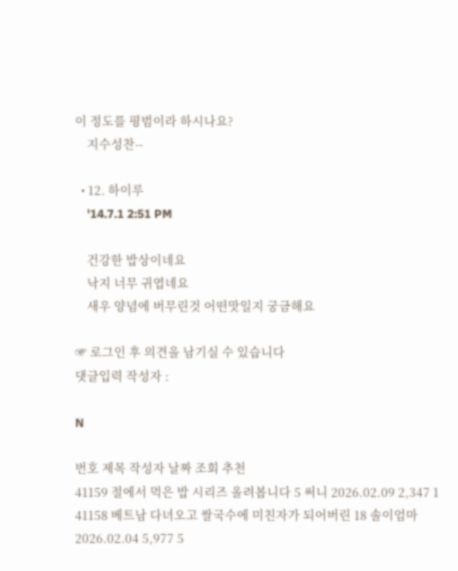이 정도를 평범이라 하시나요?
    지수성찬--

  • 12. 하이루
    '14.7.1 2:51 PM

    건강한 밥상이네요
    낙지 너무 귀엽네요
    새우 양념에 버무린것 어떤맛일지 궁금해요

☞ 로그인 후 의견을 남기실 수 있습니다
댓글입력 작성자 :

N

번호 제목 작성자 날짜 조회 추천
41159 절에서 먹은 밥 시리즈 올려봅니다 5 써니 2026.02.09 2,347 1
41158 베트남 다녀오고 쌀국수에 미친자가 되어버린 18 솔이엄마 2026.02.04 5,977 5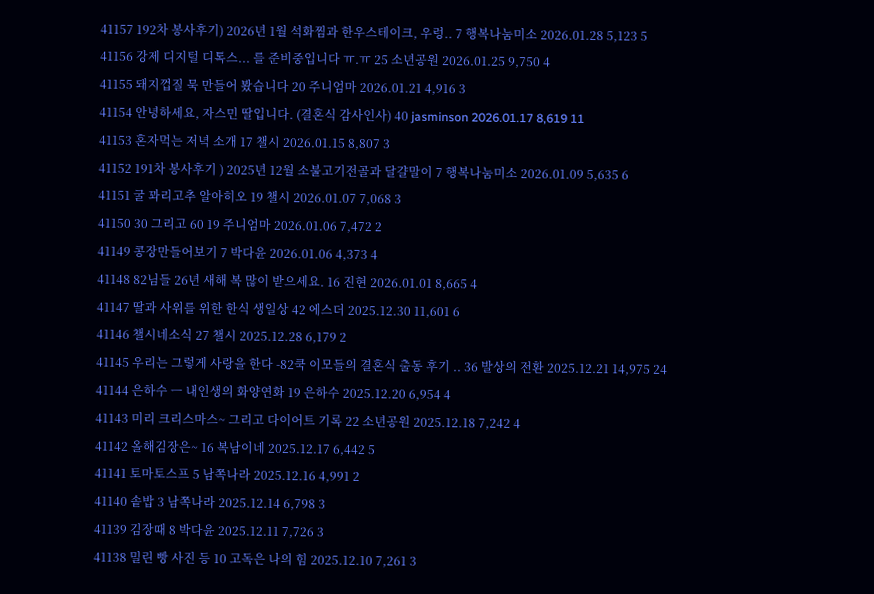41157 192차 봉사후기) 2026년 1월 석화찜과 한우스테이크, 우렁.. 7 행복나눔미소 2026.01.28 5,123 5
41156 강제 디지털 디톡스... 를 준비중입니다 ㅠ.ㅠ 25 소년공원 2026.01.25 9,750 4
41155 돼지껍질 묵 만들어 봤습니다 20 주니엄마 2026.01.21 4,916 3
41154 안녕하세요, 자스민 딸입니다. (결혼식 감사인사) 40 jasminson 2026.01.17 8,619 11
41153 혼자먹는 저녁 소개 17 챌시 2026.01.15 8,807 3
41152 191차 봉사후기 ) 2025년 12월 소불고기전골과 달걀말이 7 행복나눔미소 2026.01.09 5,635 6
41151 굴 꽈리고추 알아히오 19 챌시 2026.01.07 7,068 3
41150 30 그리고 60 19 주니엄마 2026.01.06 7,472 2
41149 콩장만들어보기 7 박다윤 2026.01.06 4,373 4
41148 82님들 26년 새해 복 많이 받으세요. 16 진현 2026.01.01 8,665 4
41147 딸과 사위를 위한 한식 생일상 42 에스더 2025.12.30 11,601 6
41146 챌시네소식 27 챌시 2025.12.28 6,179 2
41145 우리는 그렇게 사랑을 한다 -82쿡 이모들의 결혼식 출동 후기 .. 36 발상의 전환 2025.12.21 14,975 24
41144 은하수 ㅡ 내인생의 화양연화 19 은하수 2025.12.20 6,954 4
41143 미리 크리스마스~ 그리고 다이어트 기록 22 소년공원 2025.12.18 7,242 4
41142 올해김장은~ 16 복남이네 2025.12.17 6,442 5
41141 토마토스프 5 남쪽나라 2025.12.16 4,991 2
41140 솥밥 3 남쪽나라 2025.12.14 6,798 3
41139 김장때 8 박다윤 2025.12.11 7,726 3
41138 밀린 빵 사진 등 10 고독은 나의 힘 2025.12.10 7,261 3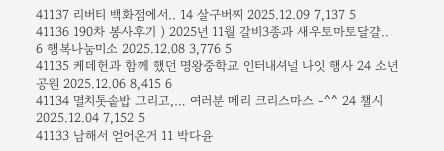41137 리버티 백화점에서.. 14 살구버찌 2025.12.09 7,137 5
41136 190차 봉사후기 ) 2025년 11월 갈비3종과 새우토마토달걀.. 6 행복나눔미소 2025.12.08 3,776 5
41135 케데헌과 함께 했던 명왕중학교 인터내셔널 나잇 행사 24 소년공원 2025.12.06 8,415 6
41134 멸치톳솥밥 그리고,… 여러분 메리 크리스마스 -^^ 24 챌시 2025.12.04 7,152 5
41133 남해서 얻어온거 11 박다윤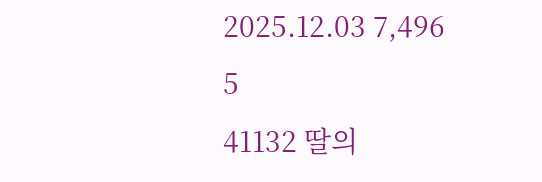2025.12.03 7,496 5
41132 딸의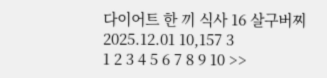다이어트 한 끼 식사 16 살구버찌 2025.12.01 10,157 3
1 2 3 4 5 6 7 8 9 10 >>